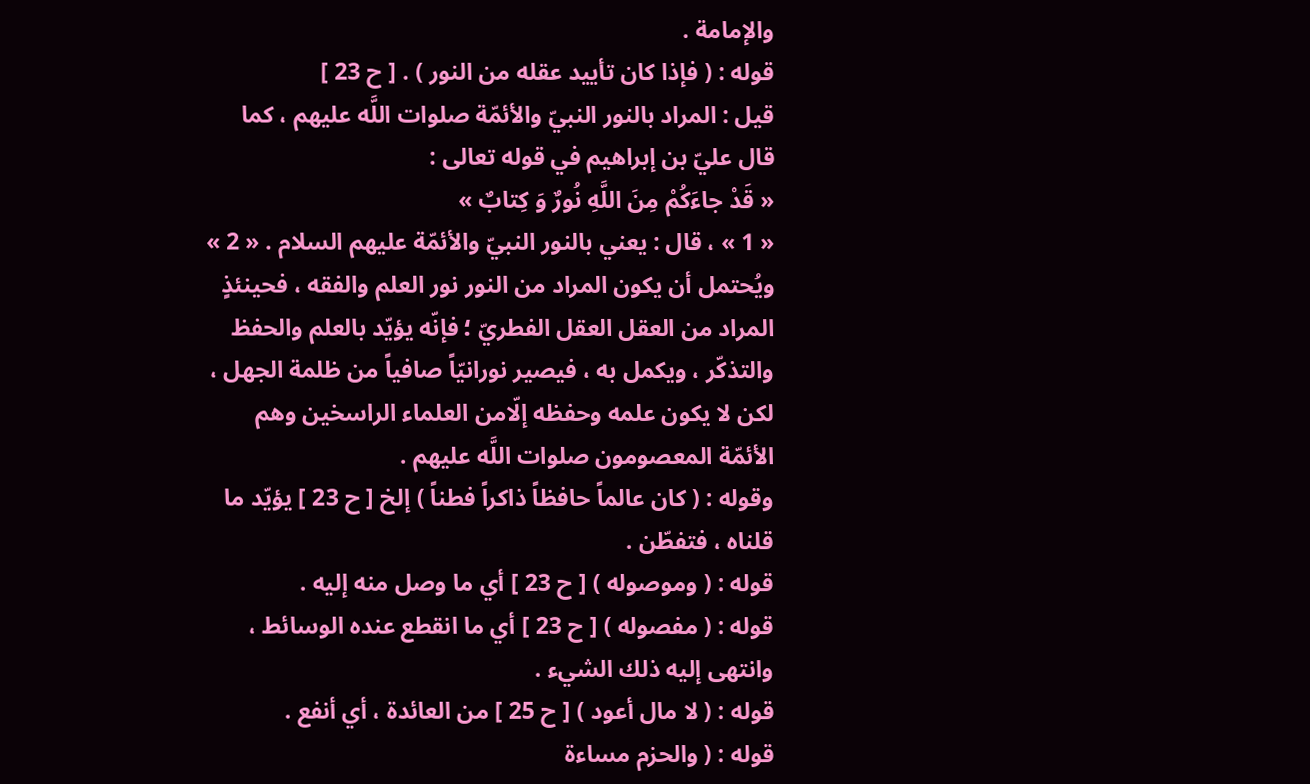والإمامة .
قوله : ( فإذا كان تأييد عقله من النور ) . [ ح 23 ]
قيل : المراد بالنور النبيّ والأئمّة صلوات اللَّه عليهم ، كما قال عليّ بن إبراهيم في قوله تعالى :
« قَدْ جاءَكُمْ مِنَ اللَّهِ نُورٌ وَ كِتابٌ »
« 1 » ، قال : يعني بالنور النبيّ والأئمّة عليهم السلام . « 2 »
ويُحتمل أن يكون المراد من النور نور العلم والفقه ، فحينئذٍ المراد من العقل العقل الفطريّ ؛ فإنّه يؤيّد بالعلم والحفظ والتذكّر ، ويكمل به ، فيصير نورانيّاً صافياً من ظلمة الجهل ، لكن لا يكون علمه وحفظه إلّامن العلماء الراسخين وهم الأئمّة المعصومون صلوات اللَّه عليهم .
وقوله : ( كان عالماً حافظاً ذاكراً فطناً ) إلخ [ ح 23 ] يؤيّد ما قلناه ، فتفطّن .
قوله : ( وموصوله ) [ ح 23 ] أي ما وصل منه إليه .
قوله : ( مفصوله ) [ ح 23 ] أي ما انقطع عنده الوسائط ، وانتهى إليه ذلك الشيء .
قوله : ( لا مال أعود ) [ ح 25 ] من العائدة ، أي أنفع .
قوله : ( والحزم مساءة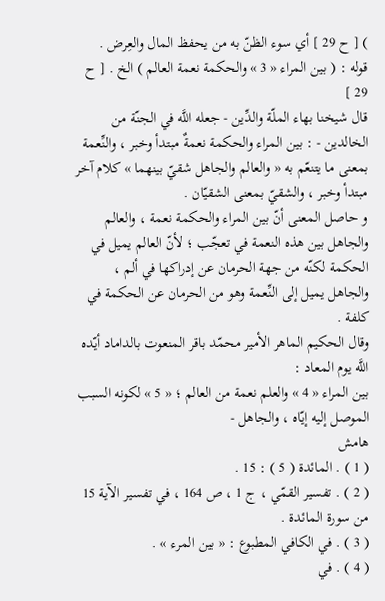) [ ح 29 ] أي سوء الظنّ به من يحفظ المال والعِرض .
قوله : ( بين المراء « 3 » والحكمة نعمة العالم ) الخ . [ ح 29 ]
قال شيخنا بهاء الملّة والدِّين - جعله اللَّه في الجنّة من الخالدين - : بين المراء والحكمة نعمةٌ مبتدأ وخبر ، والنِّعمة بمعنى ما يتنعّم به « والعالم والجاهل شقيّ بينهما » كلام آخر مبتدأ وخبر ، والشقيّ بمعنى الشقيّان .
و حاصل المعنى أنّ بين المراء والحكمة نعمة ، والعالم والجاهل بين هذه النعمة في تعجّب ؛ لأنّ العالم يميل في الحكمة لكنّه من جهة الحرمان عن إدراكها في ألم ، والجاهل يميل إلى النِّعمة وهو من الحرمان عن الحكمة في كلفة .
وقال الحكيم الماهر الأمير محمّد باقر المنعوت بالداماد أيّده اللَّه يوم المعاد :
بين المراء « 4 » والعلم نعمة من العالم ؛ « 5 » لكونه السبب الموصل إليه إيّاه ، والجاهل -
هامش
( 1 ) . المائدة ( 5 ) : 15 .
( 2 ) . تفسير القمّي ، ج 1 ، ص 164 ، في تفسير الآية 15 من سورة المائدة .
( 3 ) . في الكافي المطبوع : « بين المرء » .
( 4 ) . في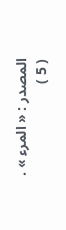المصدر : « المرء » .
( 5 )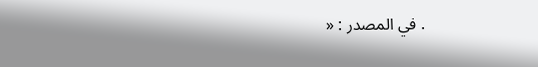. في المصدر : «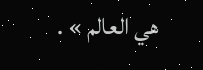هي العالم » .